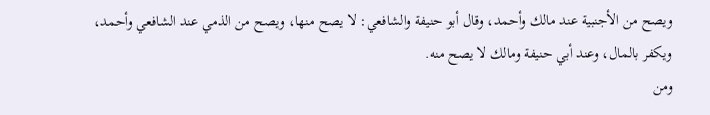ويصح من الأجنبية عند مالك وأحمد، وقال أبو حنيفة والشافعي: لا يصح منها، ويصح من الذمي عند الشافعي وأحمد، ويكفر بالمال، وعند أبي حنيفة ومالك لا يصح منه.
ومن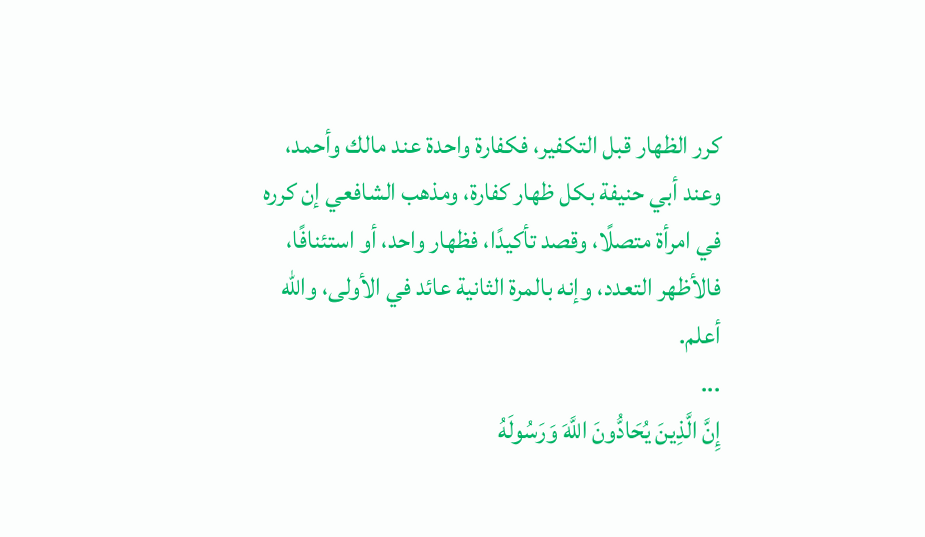كرر الظهار قبل التكفير، فكفارة واحدة عند مالك وأحمد، وعند أبي حنيفة بكل ظهار كفارة، ومذهب الشافعي إن كرره في امرأة متصلًا، وقصد تأكيدًا، فظهار واحد، أو استئنافًا، فالأظهر التعدد، وإنه بالمرة الثانية عائد في الأولى، والله أعلم.
...
إِنَّ الَّذِينَ يُحَادُّونَ اللَّهَ وَرَسُولَهُ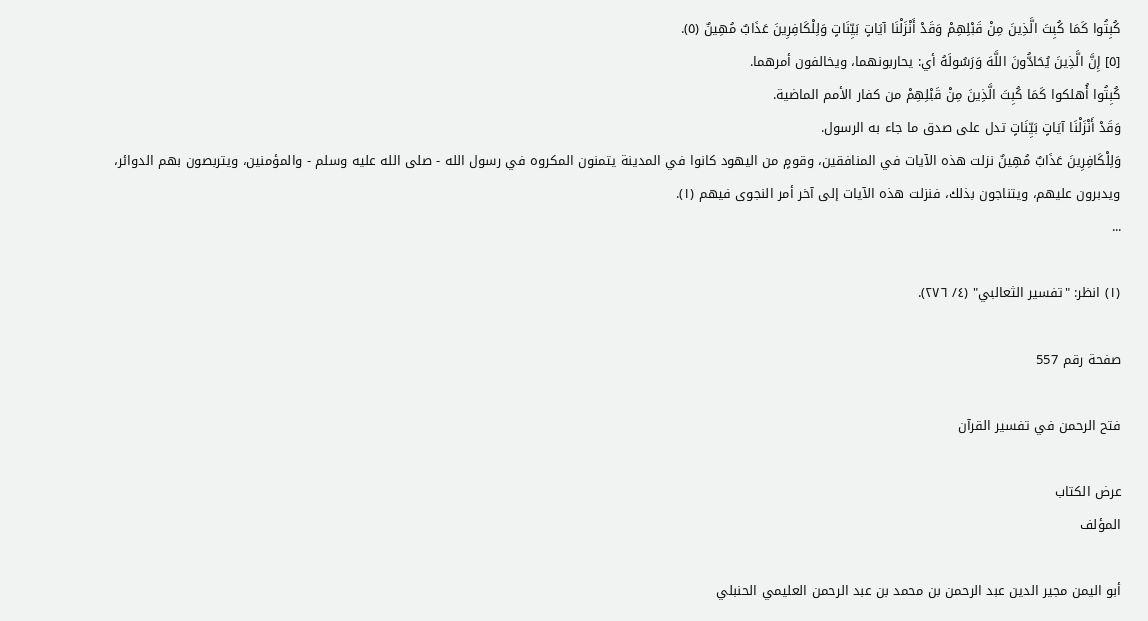كُبِتُوا كَمَا كُبِتَ الَّذِينَ مِنْ قَبْلِهِمْ وَقَدْ أَنْزَلْنَا آيَاتٍ بَيِّنَاتٍ وَلِلْكَافِرِينَ عَذَابٌ مُهِينٌ (٥).
[٥] إِنَّ الَّذِينَ يُحَادُّونَ اللَّهَ وَرَسُولَهُ أي: يحاربونهما، ويخالفون أمرهما.
كُبِتُوا أُهلكوا كَمَا كُبِتَ الَّذِينَ مِنْ قَبْلِهِمْ من كفار الأمم الماضية.
وَقَدْ أَنْزَلْنَا آيَاتٍ بَيِّنَاتٍ تدل على صدق ما جاء به الرسول.
وَلِلْكَافِرِينَ عَذَابٌ مُهِينٌ نزلت هذه الآيات في المنافقين، وقومٍ من اليهود كانوا في المدينة يتمنون المكروه في رسول الله - صلى الله عليه وسلم - والمؤمنين، ويتربصون بهم الدوائر، ويدبرون عليهم، ويتناجون بذلك، فنزلت هذه الآيات إلى آخر أمر النجوى فيهم (١).
...

(١) انظر: "تفسير الثعالبي" (٤/ ٢٧٦).

صفحة رقم 557

فتح الرحمن في تفسير القرآن

عرض الكتاب
المؤلف

أبو اليمن مجير الدين عبد الرحمن بن محمد بن عبد الرحمن العليمي الحنبلي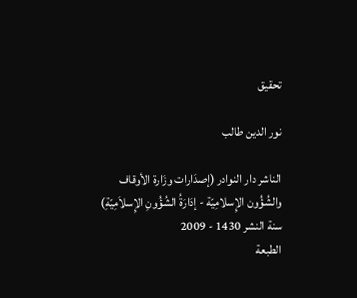تحقيق

نور الدين طالب

الناشر دار النوادر (إصدَارات وزَارة الأوقاف والشُؤُون الإِسلامِيّة - إدَارَةُ الشُؤُونِ الإِسلاَمِيّةِ)
سنة النشر 1430 - 2009
الطبعة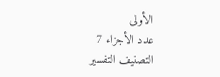الأولى
عدد الأجزاء 7
التصنيف التفسير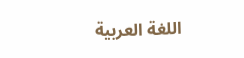اللغة العربية